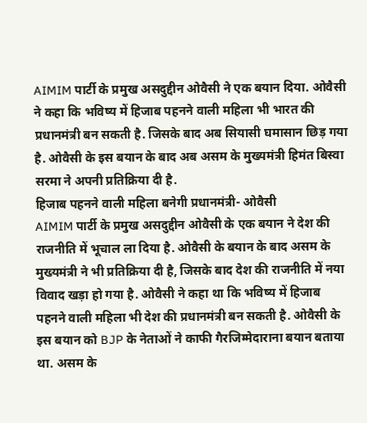AIMIM पार्टी के प्रमुख असदुद्दीन ओवैसी ने एक बयान दिया. ओवैसी ने कहा कि भविष्य में हिजाब पहनने वाली महिला भी भारत की प्रधानमंत्री बन सकती है. जिसके बाद अब सियासी घमासान छिड़ गया है. ओवैसी के इस बयान के बाद अब असम के मुख्यमंत्री हिमंत बिस्वा सरमा ने अपनी प्रतिक्रिया दी है.
हिजाब पहनने वाली महिला बनेगी प्रधानमंत्री- ओवैसी
AIMIM पार्टी के प्रमुख असदुद्दीन ओवैसी के एक बयान ने देश की राजनीति में भूचाल ला दिया है. ओवैसी के बयान के बाद असम के मुख्यमंत्री ने भी प्रतिक्रिया दी है, जिसके बाद देश की राजनीति में नया विवाद खड़ा हो गया है. ओवैसी ने कहा था कि भविष्य में हिजाब पहनने वाली महिला भी देश की प्रधानमंत्री बन सकती है. ओवैसी के इस बयान को BJP के नेताओं ने काफी गैरजिम्मेदाराना बयान बताया था. असम के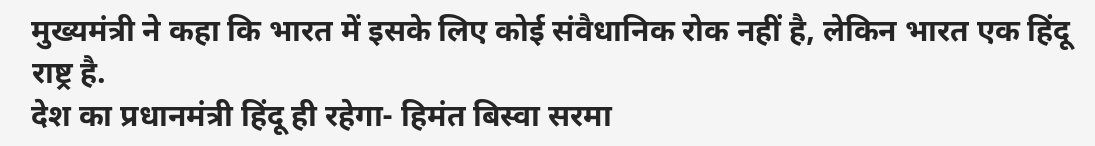मुख्यमंत्री ने कहा कि भारत में इसके लिए कोई संवैधानिक रोक नहीं है, लेकिन भारत एक हिंदू राष्ट्र है.
देश का प्रधानमंत्री हिंदू ही रहेगा- हिमंत बिस्वा सरमा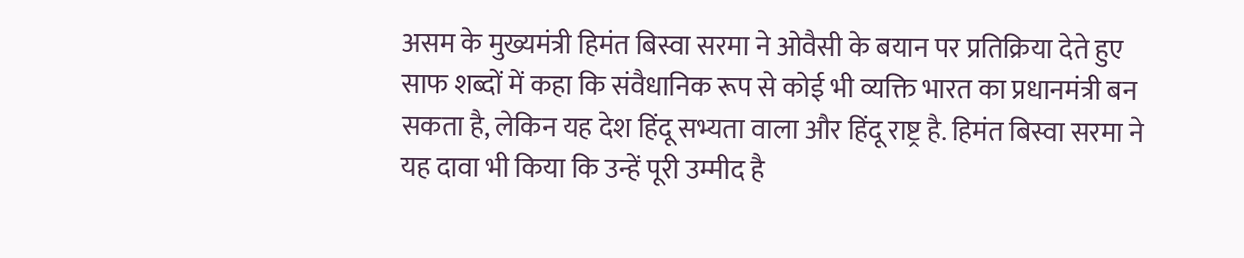असम के मुख्यमंत्री हिमंत बिस्वा सरमा ने ओवैसी के बयान पर प्रतिक्रिया देते हुए साफ शब्दों में कहा कि संवैधानिक रूप से कोई भी व्यक्ति भारत का प्रधानमंत्री बन सकता है, लेकिन यह देश हिंदू सभ्यता वाला और हिंदू राष्ट्र है. हिमंत बिस्वा सरमा ने यह दावा भी किया कि उन्हें पूरी उम्मीद है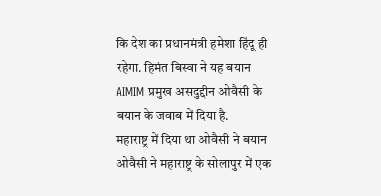कि देश का प्रधानमंत्री हमेशा हिंदू ही रहेगा. हिमंत बिस्वा ने यह बयान AIMIM प्रमुख असदुद्दीन ओवैसी के बयान के जवाब में दिया है.
महाराष्ट्र में दिया था ओवैसी ने बयान
ओवैसी ने महाराष्ट्र के सोलापुर में एक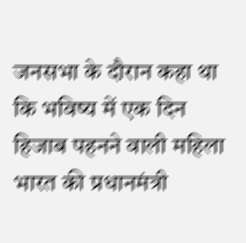जनसभा के दौरान कहा था कि भविष्य में एक दिन हिजाब पहनने वाली महिला भारत की प्रधानमंत्री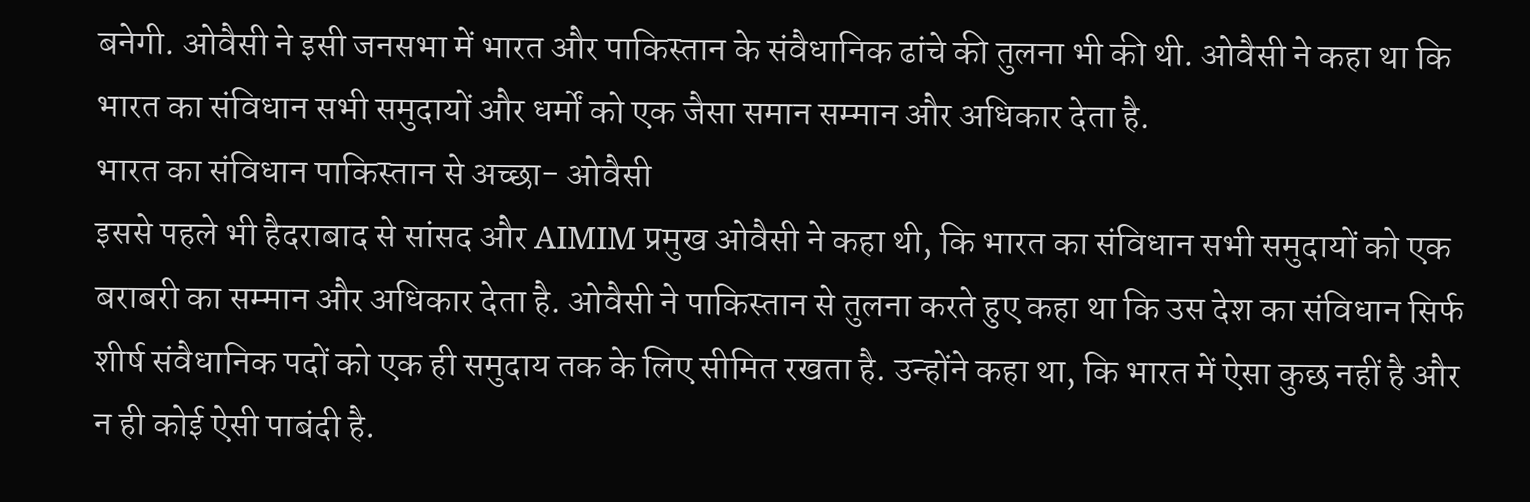बनेगी. ओवैसी ने इसी जनसभा में भारत और पाकिस्तान के संवैधानिक ढांचे की तुलना भी की थी. ओवैसी ने कहा था कि भारत का संविधान सभी समुदायों और धर्मों को एक जैसा समान सम्मान और अधिकार देता है.
भारत का संविधान पाकिस्तान से अच्छा- ओवैसी
इससे पहले भी हैदराबाद से सांसद और AIMIM प्रमुख ओवैसी ने कहा थी, कि भारत का संविधान सभी समुदायों को एक बराबरी का सम्मान और अधिकार देता है. ओवैसी ने पाकिस्तान से तुलना करते हुए कहा था कि उस देश का संविधान सिर्फ शीर्ष संवैधानिक पदों को एक ही समुदाय तक के लिए सीमित रखता है. उन्होंने कहा था, कि भारत में ऐसा कुछ नहीं है और न ही कोई ऐसी पाबंदी है.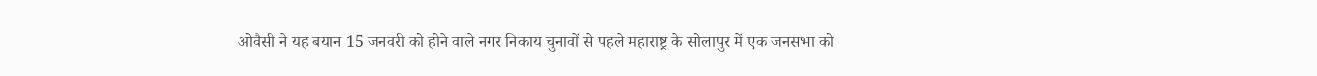ओवैसी ने यह बयान 15 जनवरी को होने वाले नगर निकाय चुनावों से पहले महाराष्ट्र के सोलापुर में एक जनसभा को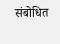संबोधित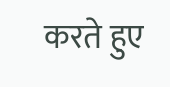करते हुए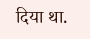दिया था.